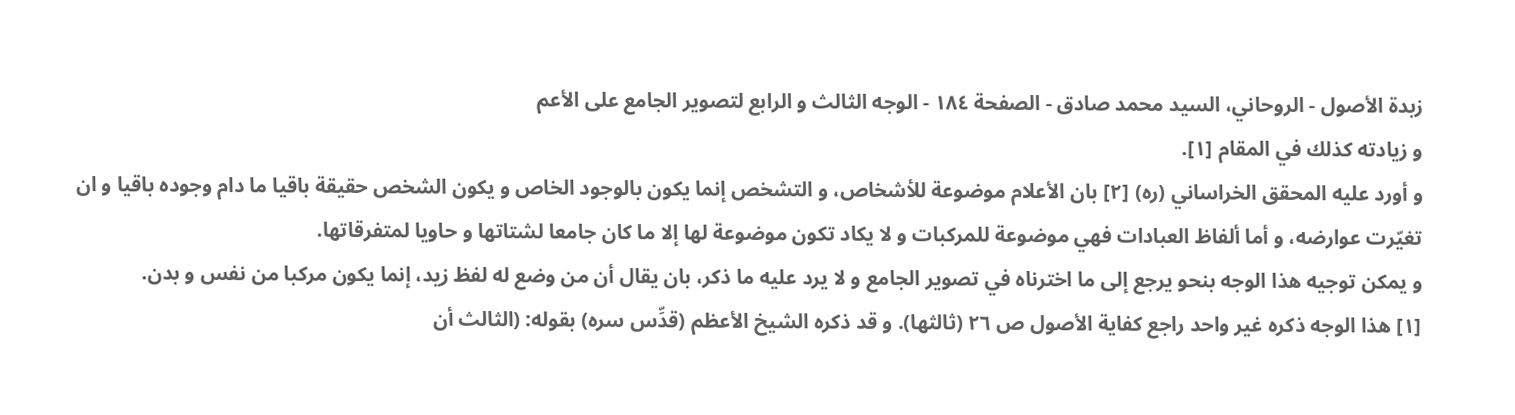زبدة الأصول - الروحاني، السيد محمد صادق - الصفحة ١٨٤ - الوجه الثالث و الرابع لتصوير الجامع على الأعم
و زيادته كذلك في المقام [١].
و أورد عليه المحقق الخراساني (ره) [٢] بان الأعلام موضوعة للأشخاص، و التشخص إنما يكون بالوجود الخاص و يكون الشخص حقيقة باقيا ما دام وجوده باقيا و ان تغيّرت عوارضه، و أما ألفاظ العبادات فهي موضوعة للمركبات و لا يكاد تكون موضوعة لها إلا ما كان جامعا لشتاتها و حاويا لمتفرقاتها.
و يمكن توجيه هذا الوجه بنحو يرجع إلى ما اخترناه في تصوير الجامع و لا يرد عليه ما ذكر، بان يقال أن من وضع له لفظ زيد، إنما يكون مركبا من نفس و بدن.
[١] هذا الوجه ذكره غير واحد راجع كفاية الأصول ص ٢٦ (ثالثها). و قد ذكره الشيخ الأعظم (قدِّس سره) بقوله: (الثالث أن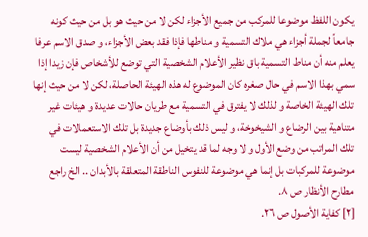يكون اللفظ موضوعا للمركب من جميع الأجزاء لكن لا من حيث هو بل من حيث كونه جامعاً لجملة أجزاء هي ملاك التسمية و مناطها فإذا فقد بعض الأجزاء، و صدق الاسم عرفا يعلم منه أن مناط التسمية باق نظير الأعلام الشخصية التي توضع للأشخاص فإن زيدا إذا سمي بهذا الاسم في حال صغره كان الموضوع له هذه الهيئة الحاصلة، لكن لا من حيث إنها تلك الهيئة الخاصة و لذلك لا يفترق في التسمية مع طريان حالات عديدة و هيئات غير متناهية بين الرضاع و الشيخوخة، و ليس ذلك بأوضاع جديدة بل تلك الاستعمالات في تلك المراتب من وضع الأول و لا وجه لما قد يتخيل من أن الأعلام الشخصية ليست موضوعة للمركبات بل إنما هي موضوعة للنفوس الناطقة المتعلقة بالأبدان .. الخ راجع مطارح الأنظار ص ٨.
[٢] كفاية الأصول ص ٢٦.